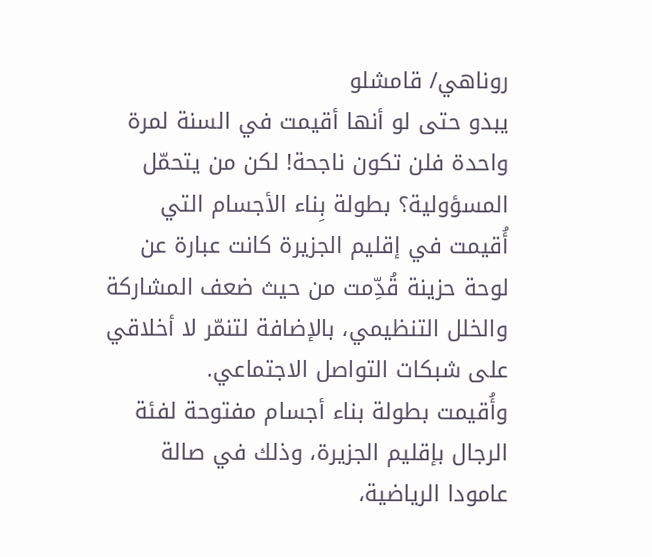روناهي/ قامشلو
يبدو حتى لو أنها أقيمت في السنة لمرة واحدة فلن تكون ناجحة! لكن من يتحمّل المسؤولية؟ بطولة بِناء الأجسام التي أُقيمت في إقليم الجزيرة كانت عبارة عن لوحة حزينة قُدِّمت من حيث ضعف المشاركة والخلل التنظيمي، بالإضافة لتنمّر لا أخلاقي على شبكات التواصل الاجتماعي.
وأُقيمت بطولة بناء أجسام مفتوحة لفئة الرجال بإقليم الجزيرة، وذلك في صالة عامودا الرياضية،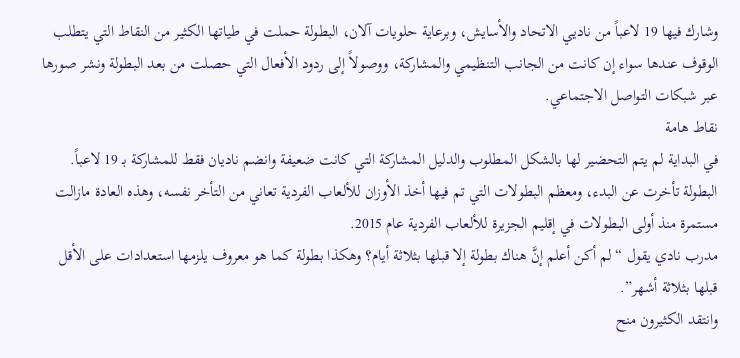وشارك فيها 19 لاعباً من ناديي الاتحاد والأسايش، وبرعاية حلويات آلان، البطولة حملت في طياتها الكثير من النقاط التي يتطلب الوقوف عندها سواء إن كانت من الجانب التنظيمي والمشاركة، ووصولاً إلى ردود الأفعال التي حصلت من بعد البطولة ونشر صورها عبر شبكات التواصل الاجتماعي.
نقاط هامة
في البداية لم يتم التحضير لها بالشكل المطلوب والدليل المشاركة التي كانت ضعيفة وانضم ناديان فقط للمشاركة بـ 19 لاعباً.
البطولة تأخرت عن البدء، ومعظم البطولات التي تم فيها أخذ الأوزان للألعاب الفردية تعاني من التأخر نفسه، وهذه العادة مازالت مستمرة منذ أولى البطولات في إقليم الجزيرة للألعاب الفردية عام 2015.
مدرب نادي يقول “لم أكن أعلم إنَّ هناك بطولة إلا قبلها بثلاثة أيام؟ وهكذا بطولة كما هو معروف يلزمها استعدادات على الأقل قبلها بثلاثة أشهر”.
وانتقد الكثيرون منح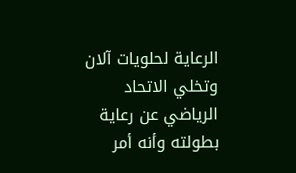الرعاية لحلويات آلان وتخلي الاتحاد الرياضي عن رعاية بطولته وأنه أمر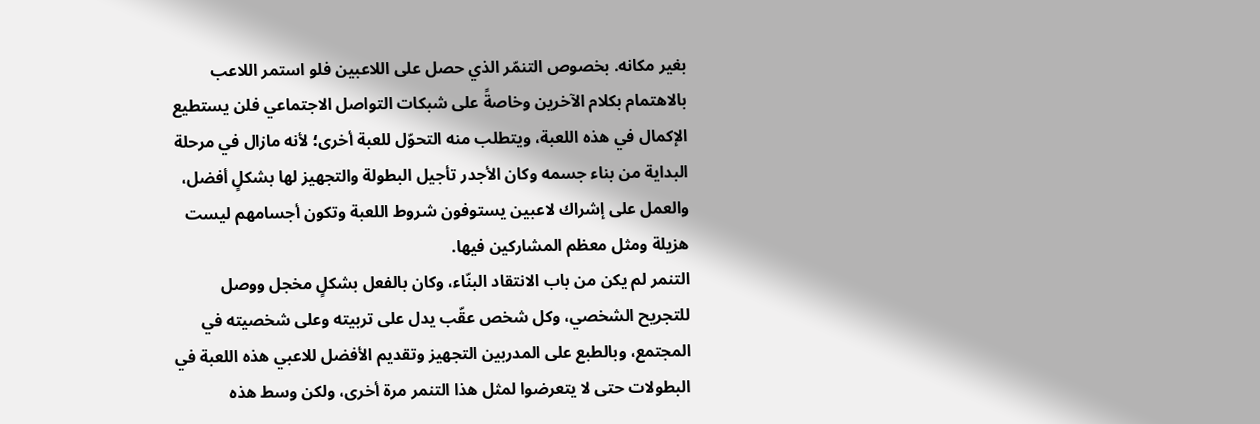بغير مكانه. بخصوص التنمّر الذي حصل على اللاعبين فلو استمر اللاعب بالاهتمام بكلام الآخرين وخاصةً على شبكات التواصل الاجتماعي فلن يستطيع الإكمال في هذه اللعبة، ويتطلب منه التحوّل للعبة أخرى؛ لأنه مازال في مرحلة البداية من بناء جسمه وكان الأجدر تأجيل البطولة والتجهيز لها بشكلٍ أفضل، والعمل على إشراك لاعبين يستوفون شروط اللعبة وتكون أجسامهم ليست هزيلة ومثل معظم المشاركين فيها.
التنمر لم يكن من باب الانتقاد البنّاء، وكان بالفعل بشكلٍ مخجل ووصل للتجريح الشخصي، وكل شخص عقّب يدل على تربيته وعلى شخصيته في المجتمع، وبالطبع على المدربين التجهيز وتقديم الأفضل للاعبي هذه اللعبة في البطولات حتى لا يتعرضوا لمثل هذا التنمر مرة أخرى، ولكن وسط هذه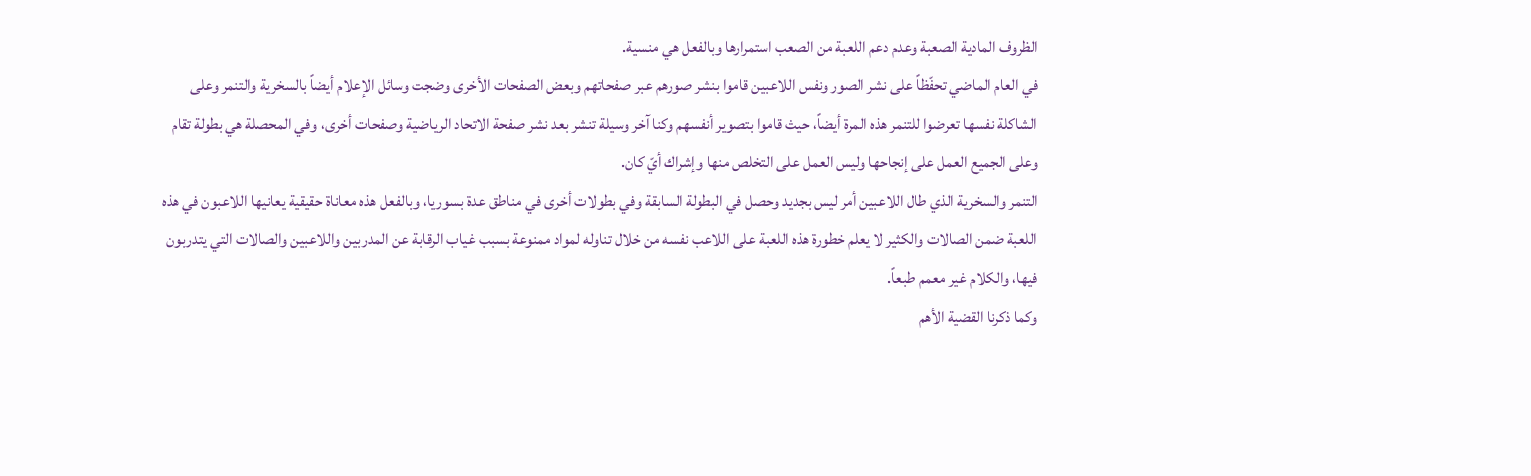الظروف المادية الصعبة وعدم دعم اللعبة من الصعب استمرارها وبالفعل هي منسية.
في العام الماضي تحفّظاً على نشر الصور ونفس اللاعبين قاموا بنشر صورهم عبر صفحاتهم وبعض الصفحات الأخرى وضجت وسائل الإعلام أيضاً بالسخرية والتنمر وعلى الشاكلة نفسها تعرضوا للتنمر هذه المرة أيضاً، حيث قاموا بتصوير أنفسهم وكنا آخر وسيلة تنشر بعد نشر صفحة الاتحاد الرياضية وصفحات أخرى، وفي المحصلة هي بطولة تقام وعلى الجميع العمل على إنجاحها وليس العمل على التخلص منها وإشراك أيّ كان.
التنمر والسخرية الذي طال اللاعبين أمر ليس بجديد وحصل في البطولة السابقة وفي بطولات أخرى في مناطق عدة بسوريا، وبالفعل هذه معاناة حقيقية يعانيها اللاعبون في هذه اللعبة ضمن الصالات والكثير لا يعلم خطورة هذه اللعبة على اللاعب نفسه من خلال تناوله لمواد ممنوعة بسبب غياب الرقابة عن المدربين واللاعبين والصالات التي يتدربون فيها، والكلام غير معمم طبعاً.
وكما ذكرنا القضية الأهم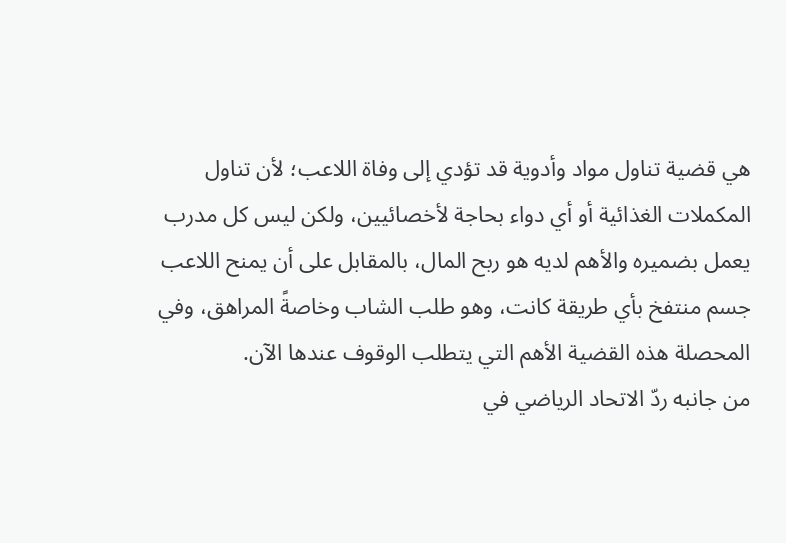هي قضية تناول مواد وأدوية قد تؤدي إلى وفاة اللاعب؛ لأن تناول المكملات الغذائية أو أي دواء بحاجة لأخصائيين، ولكن ليس كل مدرب يعمل بضميره والأهم لديه هو ربح المال، بالمقابل على أن يمنح اللاعب جسم منتفخ بأي طريقة كانت، وهو طلب الشاب وخاصةً المراهق، وفي المحصلة هذه القضية الأهم التي يتطلب الوقوف عندها الآن.
من جانبه ردّ الاتحاد الرياضي في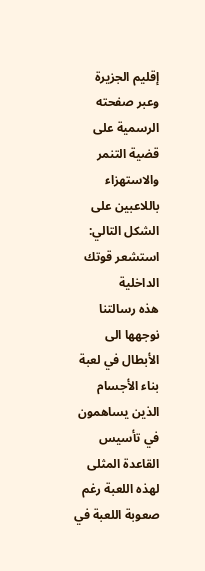إقليم الجزيرة وعبر صفحته الرسمية على قضية التنمر والاستهزاء باللاعبين على الشكل التالي:
استشعر قوتك الداخلية
هذه رسالتنا نوجهها الى الأبطال في لعبة بناء الأجسام الذين يساهمون في تأسيس القاعدة المثلى لهذه اللعبة رغم صعوبة اللعبة في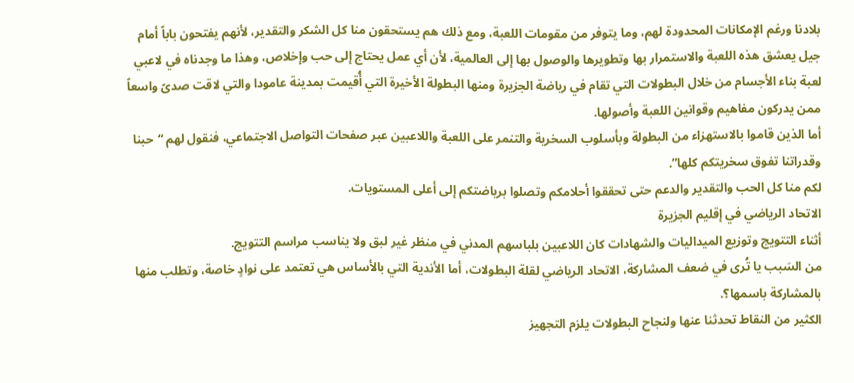بلادنا ورغم الإمكانات المحدودة لهم، وما يتوفر من مقومات اللعبة، ومع ذلك هم يستحقون منا كل الشكر والتقدير، لأنهم يفتحون باباً أمام جيل يعشق هذه اللعبة والاستمرار بها وتطويرها والوصول بها إلى العالمية، لأن أي عمل يحتاج إلى حب وإخلاص، وهذا ما وجدناه في لاعبي لعبة بناء الأجسام من خلال البطولات التي تقام في رياضة الجزيرة ومنها البطولة الأخيرة التي أُقيمت بمدينة عامودا والتي لاقت صدىً واسعاً ممن يدركون مفاهيم وقوانين اللعبة وأصولها.
أما الذين قاموا بالاستهزاء من البطولة وبأسلوب السخرية والتنمر على اللعبة واللاعبين عبر صفحات التواصل الاجتماعي، فنقول لهم “حبنا وقدراتنا تفوق سخريتكم كلها”.
لكم منا كل الحب والتقدير والدعم حتى تحققوا أحلامكم وتصلوا برياضتكم إلى أعلى المستويات.
الاتحاد الرياضي في إقليم الجزيرة
أثناء التتويج وتوزيع الميداليات والشهادات كان اللاعبين بلباسهم المدني في منظر غير لبق ولا يناسب مراسم التتويج.
من السَبب يا تُرى في ضعف المشاركة، الاتحاد الرياضي لقلة البطولات، أما الأندية التي بالأساس هي تعتمد على نوادٍ خاصة، وتطلب منها بالمشاركة باسمها؟.
الكثير من النقاط تحدثنا عنها ولنجاح البطولات يلزم التجهيز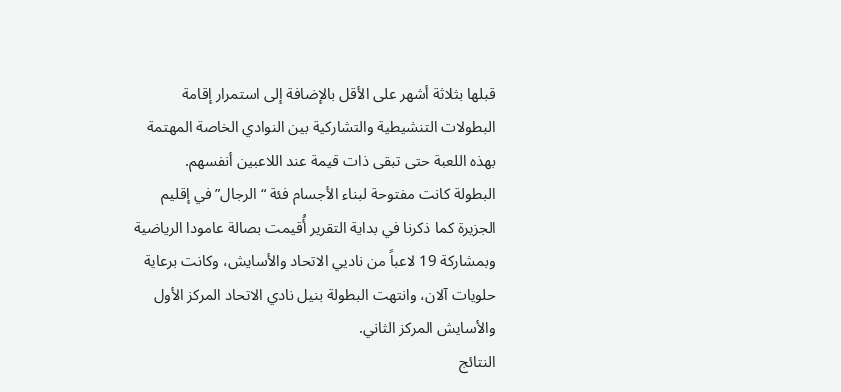قبلها بثلاثة أشهر على الأقل بالإضافة إلى استمرار إقامة البطولات التنشيطية والتشاركية بين النوادي الخاصة المهتمة بهذه اللعبة حتى تبقى ذات قيمة عند اللاعبين أنفسهم.
البطولة كانت مفتوحة لبناء الأجسام فئة “الرجال” في إقليم الجزيرة كما ذكرنا في بداية التقرير أُقيمت بصالة عامودا الرياضية وبمشاركة 19 لاعباً من ناديي الاتحاد والأسايش، وكانت برعاية حلويات آلان، وانتهت البطولة بنيل نادي الاتحاد المركز الأول والأسايش المركز الثاني.
النتائج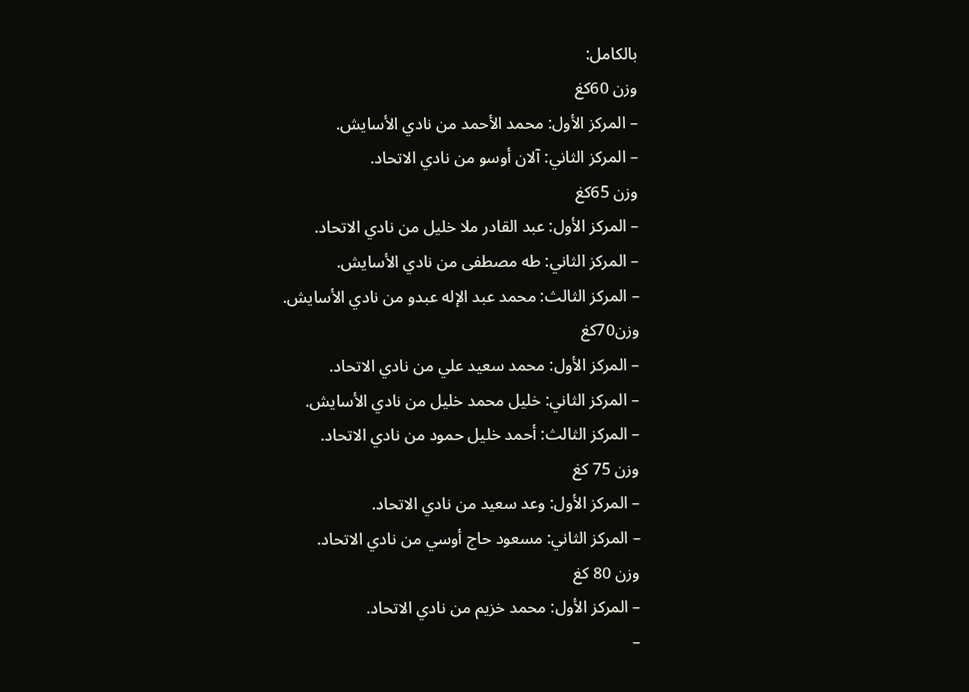بالكامل:
وزن 60كغ
– المركز الأول: محمد الأحمد من نادي الأسايش.
– المركز الثاني: آلان أوسو من نادي الاتحاد.
وزن 65كغ
– المركز الأول: عبد القادر ملا خليل من نادي الاتحاد.
– المركز الثاني: طه مصطفى من نادي الأسايش.
– المركز الثالث: محمد عبد الإله عبدو من نادي الأسايش.
وزن70كغ
– المركز الأول: محمد سعيد علي من نادي الاتحاد.
– المركز الثاني: خليل محمد خليل من نادي الأسايش.
– المركز الثالث: أحمد خليل حمود من نادي الاتحاد.
وزن 75 كغ
– المركز الأول: وعد سعيد من نادي الاتحاد.
– المركز الثاني: مسعود حاج أوسي من نادي الاتحاد.
وزن 80 كغ
– المركز الأول: محمد خزيم من نادي الاتحاد.
–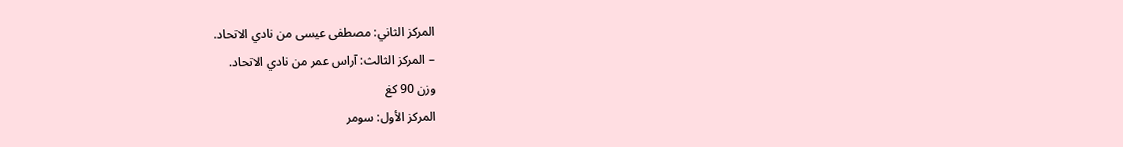المركز الثاني: مصطفى عيسى من نادي الاتحاد.
– المركز الثالث: آراس عمر من نادي الاتحاد.
وزن 90 كغ
المركز الأول: سومر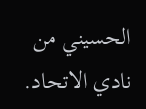الحسيني من نادي الاتحاد.